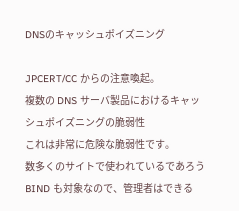DNSのキャッシュポイズニング

JPCERT/CC からの注意喚起。
複数の DNS サーバ製品におけるキャッシュポイズニングの脆弱性
これは非常に危険な脆弱性です。
数多くのサイトで使われているであろう BIND も対象なので、管理者はできる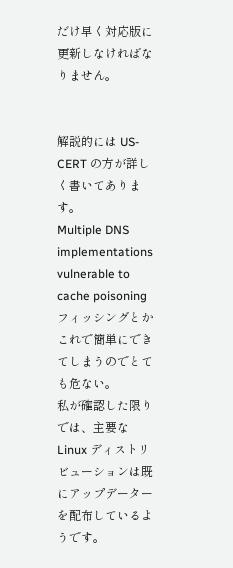だけ早く対応版に更新しなければなりません。


解説的には US-CERT の方が詳しく書いてあります。
Multiple DNS implementations vulnerable to cache poisoning
フィッシングとかこれで簡単にできてしまうのでとても危ない。
私が確認した限りでは、主要な Linux ディストリビューションは既にアップデーターを配布しているようです。